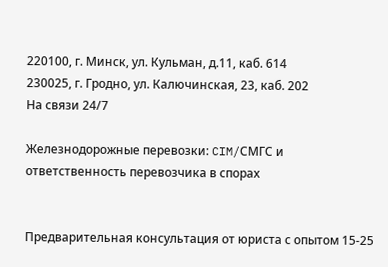220100, г. Минск, ул. Кульман, д.11, каб. 614
230025, г. Гродно, ул. Калючинская, 23, каб. 202
На связи 24/7

Железнодорожные перевозки: CIM/СМГС и ответственность перевозчика в спорах


Предварительная консультация от юриста с опытом 15-25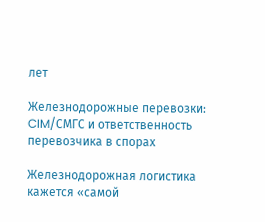лет

Железнодорожные перевозки: CIM/СМГС и ответственность перевозчика в спорах

Железнодорожная логистика кажется «самой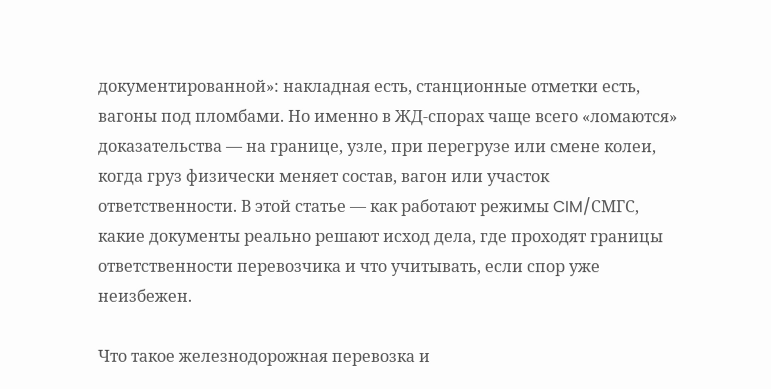документированной»: накладная есть, станционные отметки есть, вагоны под пломбами. Но именно в ЖД-спорах чаще всего «ломаются» доказательства — на границе, узле, при перегрузе или смене колеи, когда груз физически меняет состав, вагон или участок ответственности. В этой статье — как работают режимы CIM/СМГС, какие документы реально решают исход дела, где проходят границы ответственности перевозчика и что учитывать, если спор уже неизбежен.

Что такое железнодорожная перевозка и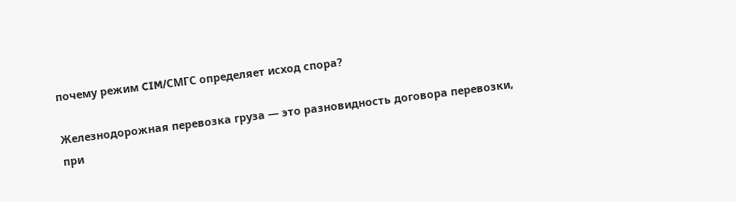почему режим CIM/СМГС определяет исход спора?

Железнодорожная перевозка груза — это разновидность договора перевозки, при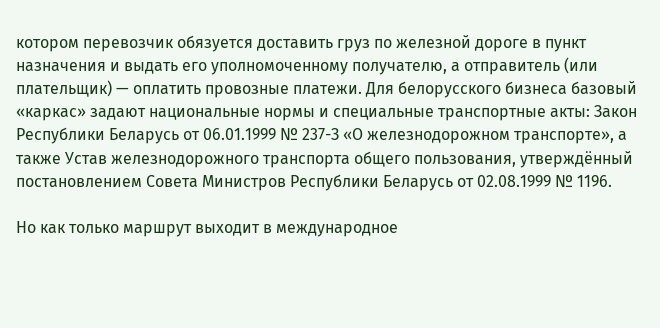котором перевозчик обязуется доставить груз по железной дороге в пункт назначения и выдать его уполномоченному получателю, а отправитель (или плательщик) — оплатить провозные платежи. Для белорусского бизнеса базовый «каркас» задают национальные нормы и специальные транспортные акты: Закон Республики Беларусь от 06.01.1999 № 237-З «О железнодорожном транспорте», а также Устав железнодорожного транспорта общего пользования, утверждённый постановлением Совета Министров Республики Беларусь от 02.08.1999 № 1196.

Но как только маршрут выходит в международное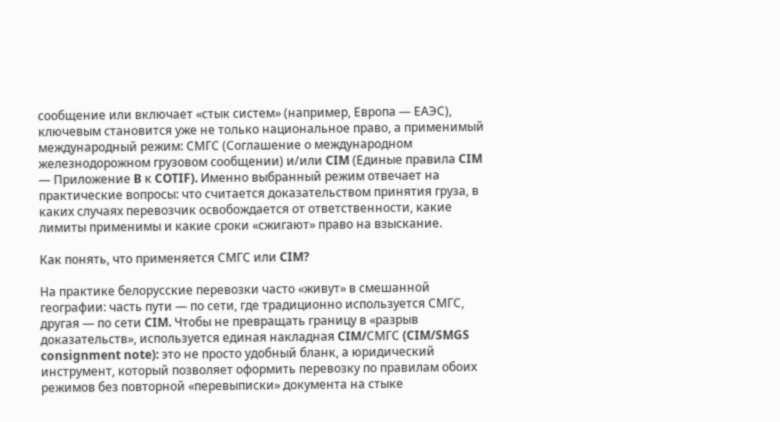сообщение или включает «стык систем» (например, Европа — ЕАЭС), ключевым становится уже не только национальное право, а применимый международный режим: СМГС (Соглашение о международном железнодорожном грузовом сообщении) и/или CIM (Единые правила CIM — Приложение B к COTIF). Именно выбранный режим отвечает на практические вопросы: что считается доказательством принятия груза, в каких случаях перевозчик освобождается от ответственности, какие лимиты применимы и какие сроки «сжигают» право на взыскание.

Как понять, что применяется СМГС или CIM?

На практике белорусские перевозки часто «живут» в смешанной географии: часть пути — по сети, где традиционно используется СМГС, другая — по сети CIM. Чтобы не превращать границу в «разрыв доказательств», используется единая накладная CIM/СМГС (CIM/SMGS consignment note): это не просто удобный бланк, а юридический инструмент, который позволяет оформить перевозку по правилам обоих режимов без повторной «перевыписки» документа на стыке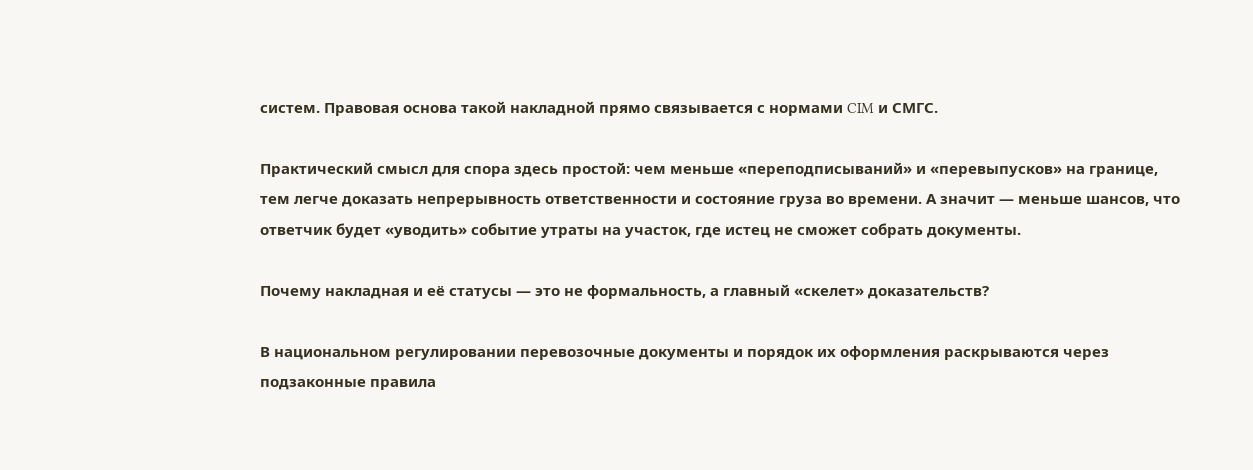систем. Правовая основа такой накладной прямо связывается с нормами CIM и СМГС.

Практический смысл для спора здесь простой: чем меньше «переподписываний» и «перевыпусков» на границе, тем легче доказать непрерывность ответственности и состояние груза во времени. А значит — меньше шансов, что ответчик будет «уводить» событие утраты на участок, где истец не сможет собрать документы.

Почему накладная и её статусы — это не формальность, а главный «скелет» доказательств?

В национальном регулировании перевозочные документы и порядок их оформления раскрываются через подзаконные правила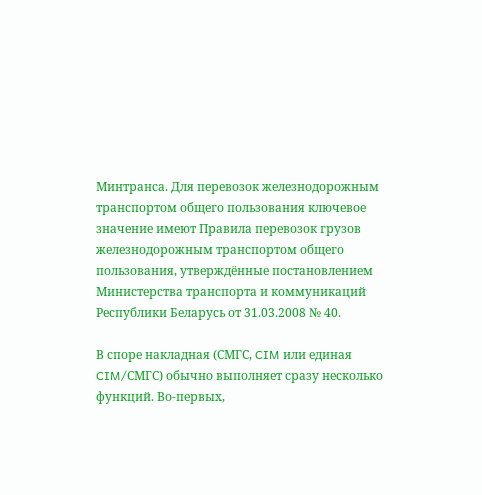Минтранса. Для перевозок железнодорожным транспортом общего пользования ключевое значение имеют Правила перевозок грузов железнодорожным транспортом общего пользования, утверждённые постановлением Министерства транспорта и коммуникаций Республики Беларусь от 31.03.2008 № 40.

В споре накладная (СМГС, CIM или единая CIM/СМГС) обычно выполняет сразу несколько функций. Во-первых,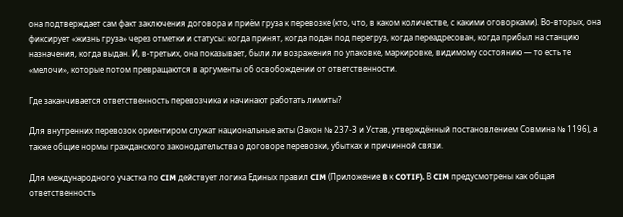она подтверждает сам факт заключения договора и приём груза к перевозке (кто, что, в каком количестве, с какими оговорками). Во-вторых, она фиксирует «жизнь груза» через отметки и статусы: когда принят, когда подан под перегруз, когда переадресован, когда прибыл на станцию назначения, когда выдан. И, в-третьих, она показывает, были ли возражения по упаковке, маркировке, видимому состоянию — то есть те «мелочи», которые потом превращаются в аргументы об освобождении от ответственности.

Где заканчивается ответственность перевозчика и начинают работать лимиты?

Для внутренних перевозок ориентиром служат национальные акты (Закон № 237-З и Устав, утверждённый постановлением Совмина № 1196), а также общие нормы гражданского законодательства о договоре перевозки, убытках и причинной связи.

Для международного участка по CIM действует логика Единых правил CIM (Приложение B к COTIF). В CIM предусмотрены как общая ответственность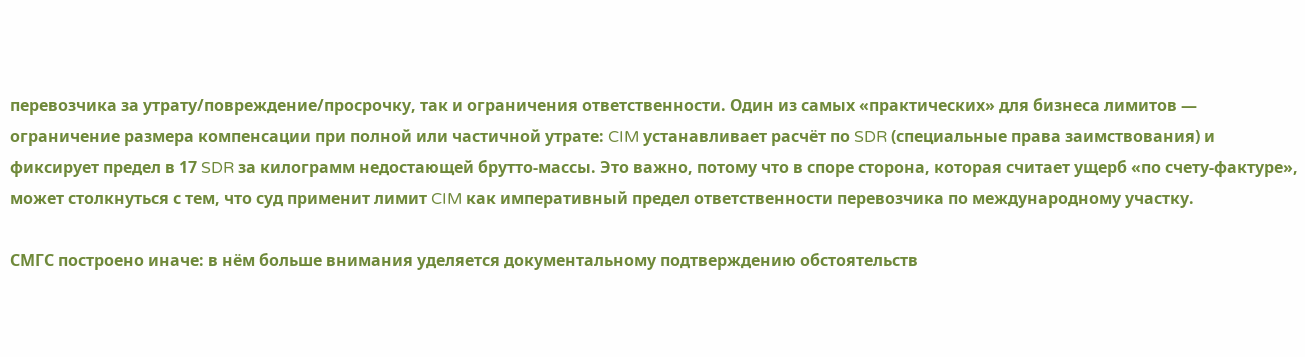перевозчика за утрату/повреждение/просрочку, так и ограничения ответственности. Один из самых «практических» для бизнеса лимитов — ограничение размера компенсации при полной или частичной утрате: CIM устанавливает расчёт по SDR (специальные права заимствования) и фиксирует предел в 17 SDR за килограмм недостающей брутто-массы. Это важно, потому что в споре сторона, которая считает ущерб «по счету-фактуре», может столкнуться с тем, что суд применит лимит CIM как императивный предел ответственности перевозчика по международному участку.

СМГС построено иначе: в нём больше внимания уделяется документальному подтверждению обстоятельств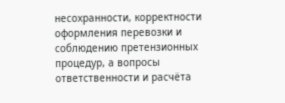несохранности, корректности оформления перевозки и соблюдению претензионных процедур, а вопросы ответственности и расчёта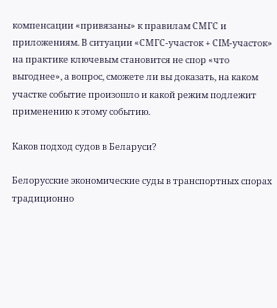компенсации «привязаны» к правилам СМГС и приложениям. В ситуации «СМГС-участок + CIM-участок» на практике ключевым становится не спор «что выгоднее», а вопрос, сможете ли вы доказать, на каком участке событие произошло и какой режим подлежит применению к этому событию.

Каков подход судов в Беларуси?

Белорусские экономические суды в транспортных спорах традиционно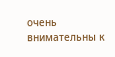очень внимательны к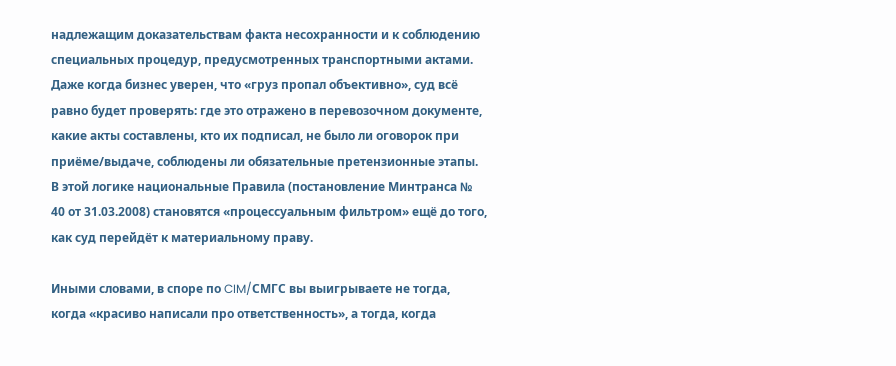надлежащим доказательствам факта несохранности и к соблюдению специальных процедур, предусмотренных транспортными актами. Даже когда бизнес уверен, что «груз пропал объективно», суд всё равно будет проверять: где это отражено в перевозочном документе, какие акты составлены, кто их подписал, не было ли оговорок при приёме/выдаче, соблюдены ли обязательные претензионные этапы. В этой логике национальные Правила (постановление Минтранса № 40 от 31.03.2008) становятся «процессуальным фильтром» ещё до того, как суд перейдёт к материальному праву.

Иными словами, в споре по CIM/СМГС вы выигрываете не тогда, когда «красиво написали про ответственность», а тогда, когда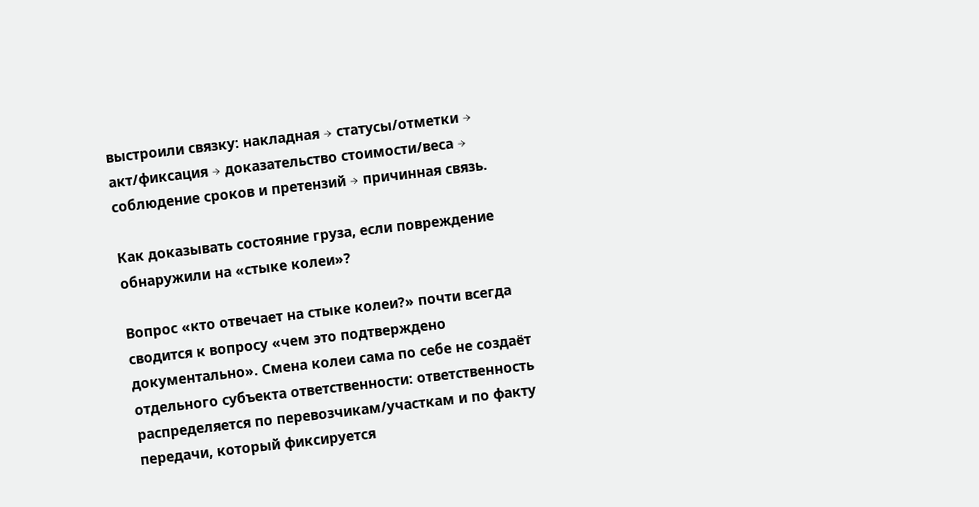выстроили связку: накладная → статусы/отметки → акт/фиксация → доказательство стоимости/веса → соблюдение сроков и претензий → причинная связь.

Как доказывать состояние груза, если повреждение обнаружили на «стыке колеи»?

Вопрос «кто отвечает на стыке колеи?» почти всегда сводится к вопросу «чем это подтверждено документально». Смена колеи сама по себе не создаёт отдельного субъекта ответственности: ответственность распределяется по перевозчикам/участкам и по факту передачи, который фиксируется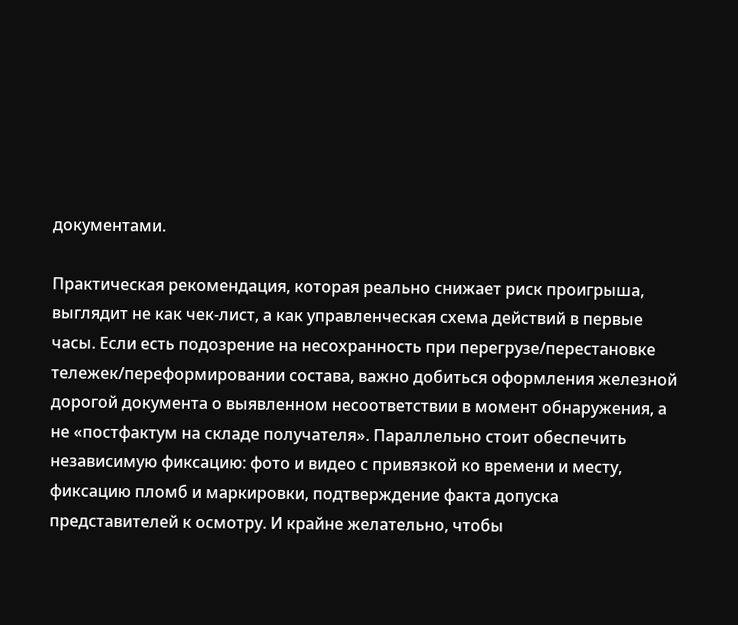документами.

Практическая рекомендация, которая реально снижает риск проигрыша, выглядит не как чек-лист, а как управленческая схема действий в первые часы. Если есть подозрение на несохранность при перегрузе/перестановке тележек/переформировании состава, важно добиться оформления железной дорогой документа о выявленном несоответствии в момент обнаружения, а не «постфактум на складе получателя». Параллельно стоит обеспечить независимую фиксацию: фото и видео с привязкой ко времени и месту, фиксацию пломб и маркировки, подтверждение факта допуска представителей к осмотру. И крайне желательно, чтобы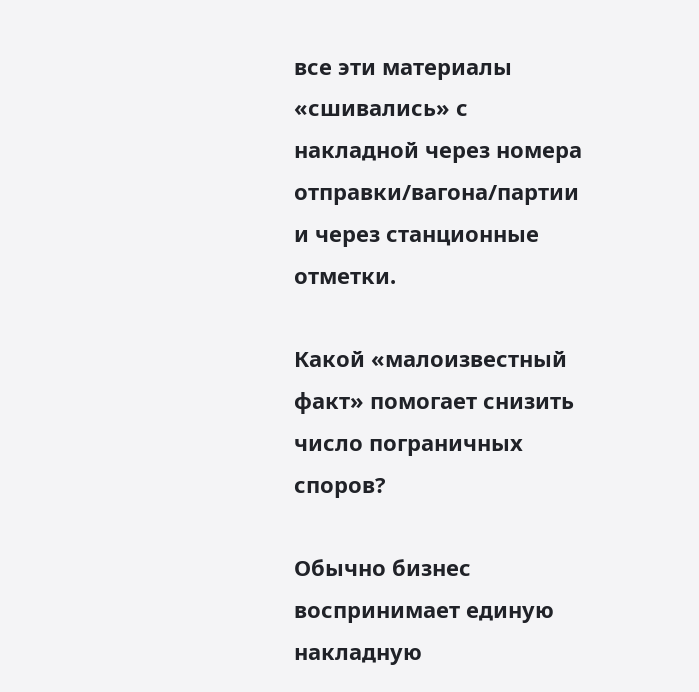все эти материалы «сшивались» с накладной через номера отправки/вагона/партии и через станционные отметки.

Какой «малоизвестный факт» помогает снизить число пограничных споров?

Обычно бизнес воспринимает единую накладную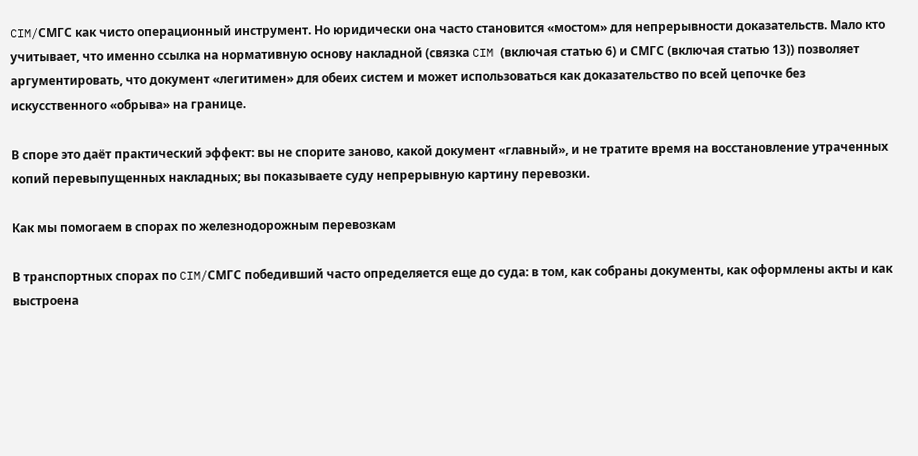CIM/СМГС как чисто операционный инструмент. Но юридически она часто становится «мостом» для непрерывности доказательств. Мало кто учитывает, что именно ссылка на нормативную основу накладной (связка CIM (включая статью 6) и СМГС (включая статью 13)) позволяет аргументировать, что документ «легитимен» для обеих систем и может использоваться как доказательство по всей цепочке без искусственного «обрыва» на границе.

В споре это даёт практический эффект: вы не спорите заново, какой документ «главный», и не тратите время на восстановление утраченных копий перевыпущенных накладных; вы показываете суду непрерывную картину перевозки.

Как мы помогаем в спорах по железнодорожным перевозкам

В транспортных спорах по CIM/СМГС победивший часто определяется еще до суда: в том, как собраны документы, как оформлены акты и как выстроена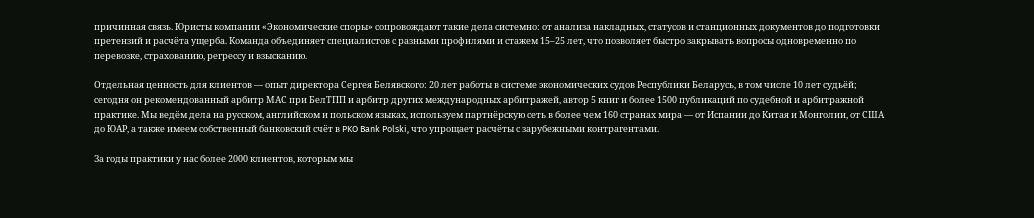причинная связь. Юристы компании «Экономические споры» сопровождают такие дела системно: от анализа накладных, статусов и станционных документов до подготовки претензий и расчёта ущерба. Команда объединяет специалистов с разными профилями и стажем 15–25 лет, что позволяет быстро закрывать вопросы одновременно по перевозке, страхованию, регрессу и взысканию.

Отдельная ценность для клиентов — опыт директора Сергея Белявского: 20 лет работы в системе экономических судов Республики Беларусь, в том числе 10 лет судьёй; сегодня он рекомендованный арбитр МАС при БелТПП и арбитр других международных арбитражей, автор 5 книг и более 1500 публикаций по судебной и арбитражной практике. Мы ведём дела на русском, английском и польском языках, используем партнёрскую сеть в более чем 160 странах мира — от Испании до Китая и Монголии, от США до ЮАР, а также имеем собственный банковский счёт в PKO Bank Polski, что упрощает расчёты с зарубежными контрагентами.

За годы практики у нас более 2000 клиентов, которым мы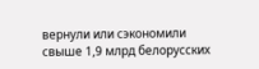вернули или сэкономили свыше 1,9 млрд белорусских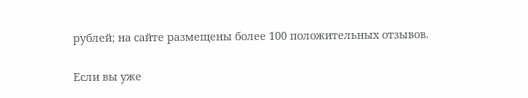рублей; на сайте размещены более 100 положительных отзывов.

Если вы уже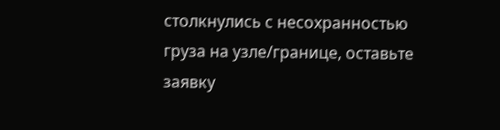столкнулись с несохранностью груза на узле/границе, оставьте заявку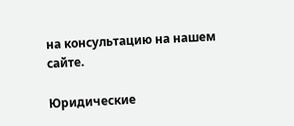на консультацию на нашем сайте.

Юридические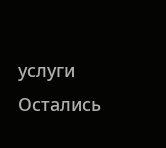услуги
Остались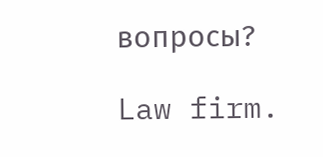вопросы?

Law firm.